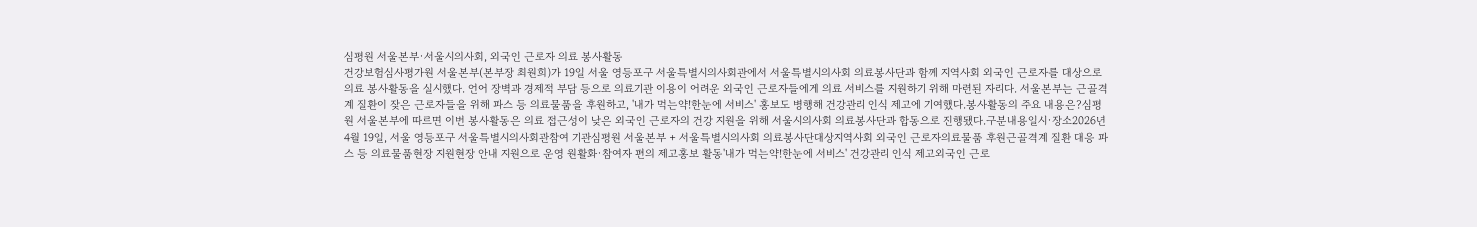심평원 서울본부·서울시의사회, 외국인 근로자 의료 봉사활동
건강보험심사평가원 서울본부(본부장 최원희)가 19일 서울 영등포구 서울특별시의사회관에서 서울특별시의사회 의료봉사단과 함께 지역사회 외국인 근로자를 대상으로 의료 봉사활동을 실시했다. 언어 장벽과 경제적 부담 등으로 의료기관 이용이 어려운 외국인 근로자들에게 의료 서비스를 지원하기 위해 마련된 자리다. 서울본부는 근골격계 질환이 잦은 근로자들을 위해 파스 등 의료물품을 후원하고, '내가 먹는약!한눈에 서비스' 홍보도 병행해 건강관리 인식 제고에 기여했다.봉사활동의 주요 내용은?심평원 서울본부에 따르면 이번 봉사활동은 의료 접근성이 낮은 외국인 근로자의 건강 지원을 위해 서울시의사회 의료봉사단과 합동으로 진행됐다.구분내용일시·장소2026년 4월 19일, 서울 영등포구 서울특별시의사회관참여 기관심평원 서울본부 + 서울특별시의사회 의료봉사단대상지역사회 외국인 근로자의료물품 후원근골격계 질환 대응 파스 등 의료물품현장 지원현장 안내 지원으로 운영 원활화·참여자 편의 제고홍보 활동'내가 먹는약!한눈에 서비스' 건강관리 인식 제고외국인 근로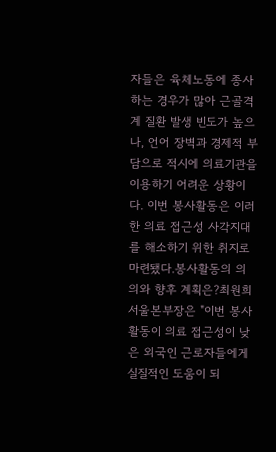자들은 육체노동에 종사하는 경우가 많아 근골격계 질환 발생 빈도가 높으나, 언어 장벽과 경제적 부담으로 적시에 의료기관을 이용하기 어려운 상황이다. 이번 봉사활동은 이러한 의료 접근성 사각지대를 해소하기 위한 취지로 마련됐다.봉사활동의 의의와 향후 계획은?최원희 서울본부장은 "이번 봉사활동이 의료 접근성이 낮은 외국인 근로자들에게 실질적인 도움이 되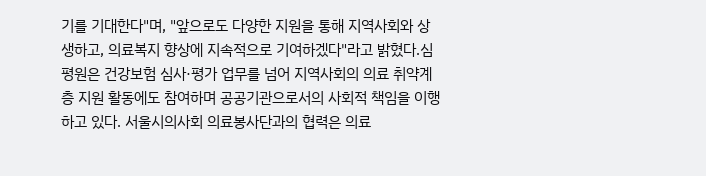기를 기대한다"며, "앞으로도 다양한 지원을 통해 지역사회와 상생하고, 의료복지 향상에 지속적으로 기여하겠다"라고 밝혔다.심평원은 건강보험 심사·평가 업무를 넘어 지역사회의 의료 취약계층 지원 활동에도 참여하며 공공기관으로서의 사회적 책임을 이행하고 있다. 서울시의사회 의료봉사단과의 협력은 의료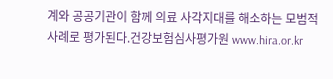계와 공공기관이 함께 의료 사각지대를 해소하는 모범적 사례로 평가된다.건강보험심사평가원 www.hira.or.kr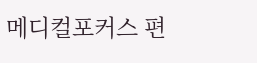메디컬포커스 편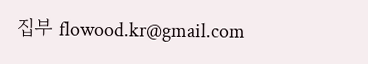집부 flowood.kr@gmail.com